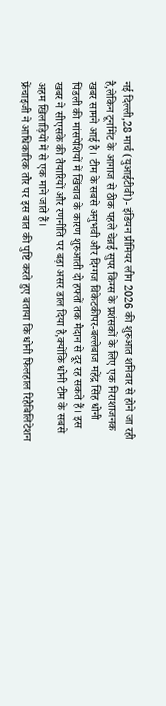नई दिल्ली,28 मार्च (युआईटीवी)- इंडियन प्रीमियर लीग 2026 की शुरुआत शनिवार से होने जा रही है,लेकिन टूर्नामेंट के आगाज से ठीक पहले चेन्नई सुपर किंग्स के प्रशंसकों के लिए एक निराशाजनक खबर सामने आई है। टीम के सबसे अनुभवी और दिग्गज विकेटकीपर-बल्लेबाज महेंद्र सिंह धोनी पिंडली की मांसपेशियों में खिंचाव के कारण शुरुआती दो हफ्तों तक मैदान से दूर रह सकते हैं। इस खबर ने सीएसके की तैयारियों और रणनीति पर बड़ा असर डाल दिया है,क्योंकि धोनी टीम के सबसे अहम खिलाड़ियों में से एक माने जाते हैं।
फ्रेंचाइजी ने आधिकारिक तौर पर इस बात की पुष्टि करते हुए बताया कि धोनी फिलहाल रिहैबिलिटेशन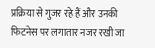प्रक्रिया से गुजर रहे हैं और उनकी फिटनेस पर लगातार नजर रखी जा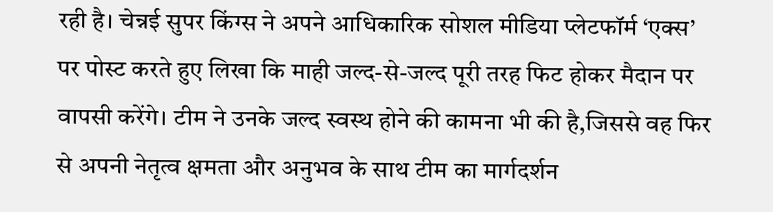रही है। चेन्नई सुपर किंग्स ने अपने आधिकारिक सोशल मीडिया प्लेटफॉर्म ‘एक्स’ पर पोस्ट करते हुए लिखा कि माही जल्द-से-जल्द पूरी तरह फिट होकर मैदान पर वापसी करेंगे। टीम ने उनके जल्द स्वस्थ होने की कामना भी की है,जिससे वह फिर से अपनी नेतृत्व क्षमता और अनुभव के साथ टीम का मार्गदर्शन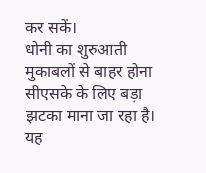कर सकें।
धोनी का शुरुआती मुकाबलों से बाहर होना सीएसके के लिए बड़ा झटका माना जा रहा है। यह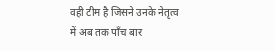वही टीम है जिसने उनके नेतृत्व में अब तक पाँच बार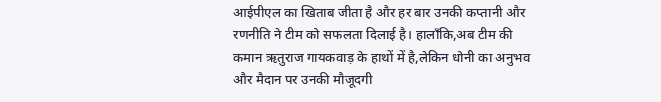आईपीएल का खिताब जीता है और हर बार उनकी कप्तानी और रणनीति ने टीम को सफलता दिलाई है। हालाँकि,अब टीम की कमान ऋतुराज गायकवाड़ के हाथों में है,लेकिन धोनी का अनुभव और मैदान पर उनकी मौजूदगी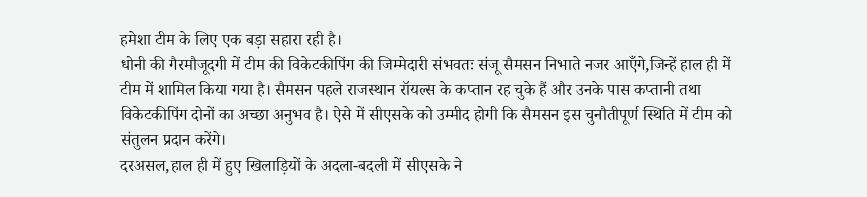हमेशा टीम के लिए एक बड़ा सहारा रही है।
धोनी की गैरमौजूदगी में टीम की विकेटकीपिंग की जिम्मेदारी संभवतः संजू सैमसन निभाते नजर आएँगे,जिन्हें हाल ही में टीम में शामिल किया गया है। सैमसन पहले राजस्थान रॉयल्स के कप्तान रह चुके हैं और उनके पास कप्तानी तथा विकेटकीपिंग दोनों का अच्छा अनुभव है। ऐसे में सीएसके को उम्मीद होगी कि सैमसन इस चुनौतीपूर्ण स्थिति में टीम को संतुलन प्रदान करेंगे।
दरअसल,हाल ही में हुए खिलाड़ियों के अदला-बदली में सीएसके ने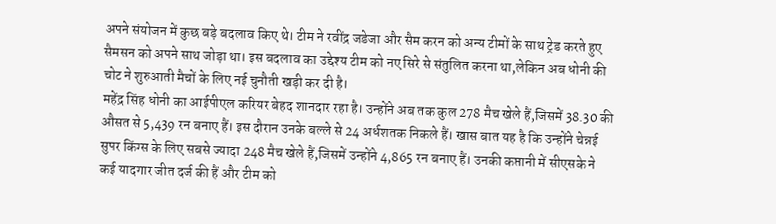अपने संयोजन में कुछ बड़े बदलाव किए थे। टीम ने रवींद्र जडेजा और सैम करन को अन्य टीमों के साथ ट्रेड करते हुए सैमसन को अपने साथ जोड़ा था। इस बदलाव का उद्देश्य टीम को नए सिरे से संतुलित करना था,लेकिन अब धोनी की चोट ने शुरुआती मैचों के लिए नई चुनौती खड़ी कर दी है।
महेंद्र सिंह धोनी का आईपीएल करियर बेहद शानदार रहा है। उन्होंने अब तक कुल 278 मैच खेले हैं,जिसमें 38.30 की औसत से 5,439 रन बनाए हैं। इस दौरान उनके बल्ले से 24 अर्धशतक निकले हैं। खास बात यह है कि उन्होंने चेन्नई सुपर किंग्स के लिए सबसे ज्यादा 248 मैच खेले हैं,जिसमें उन्होंने 4,865 रन बनाए हैं। उनकी कप्तानी में सीएसके ने कई यादगार जीत दर्ज की हैं और टीम को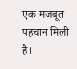एक मजबूत पहचान मिली है।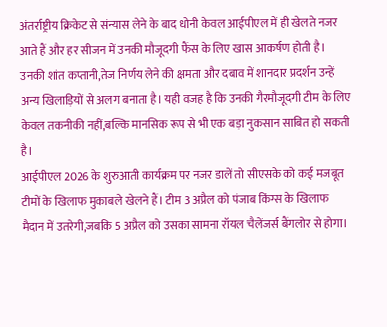अंतर्राष्ट्रीय क्रिकेट से संन्यास लेने के बाद धोनी केवल आईपीएल में ही खेलते नजर आते हैं और हर सीजन में उनकी मौजूदगी फैंस के लिए खास आकर्षण होती है। उनकी शांत कप्तानी,तेज निर्णय लेने की क्षमता और दबाव में शानदार प्रदर्शन उन्हें अन्य खिलाड़ियों से अलग बनाता है। यही वजह है कि उनकी गैरमौजूदगी टीम के लिए केवल तकनीकी नहीं,बल्कि मानसिक रूप से भी एक बड़ा नुकसान साबित हो सकती है।
आईपीएल 2026 के शुरुआती कार्यक्रम पर नजर डालें तो सीएसके को कई मजबूत टीमों के खिलाफ मुकाबले खेलने हैं। टीम 3 अप्रैल को पंजाब किंग्स के खिलाफ मैदान में उतरेगी,जबकि 5 अप्रैल को उसका सामना रॉयल चैलेंजर्स बैंगलोर से होगा।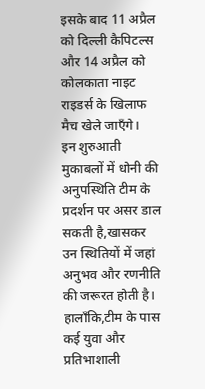इसके बाद 11 अप्रैल को दिल्ली कैपिटल्स और 14 अप्रैल को कोलकाता नाइट राइडर्स के खिलाफ मैच खेले जाएँगे।
इन शुरुआती मुकाबलों में धोनी की अनुपस्थिति टीम के प्रदर्शन पर असर डाल सकती है,खासकर उन स्थितियों में जहां अनुभव और रणनीति की जरूरत होती है। हालाँकि,टीम के पास कई युवा और प्रतिभाशाली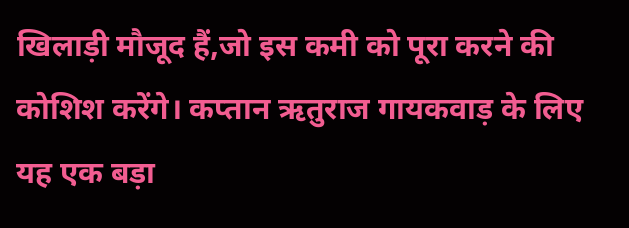खिलाड़ी मौजूद हैं,जो इस कमी को पूरा करने की कोशिश करेंगे। कप्तान ऋतुराज गायकवाड़ के लिए यह एक बड़ा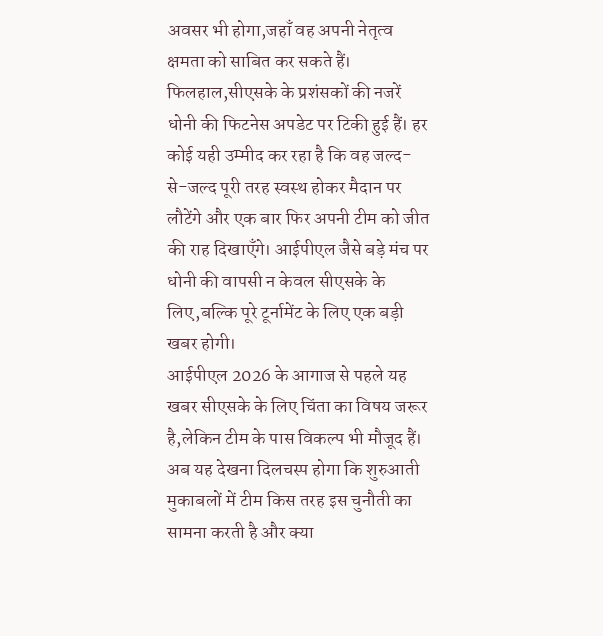अवसर भी होगा,जहाँ वह अपनी नेतृत्व क्षमता को साबित कर सकते हैं।
फिलहाल,सीएसके के प्रशंसकों की नजरें धोनी की फिटनेस अपडेट पर टिकी हुई हैं। हर कोई यही उम्मीद कर रहा है कि वह जल्द-से-जल्द पूरी तरह स्वस्थ होकर मैदान पर लौटेंगे और एक बार फिर अपनी टीम को जीत की राह दिखाएँगे। आईपीएल जैसे बड़े मंच पर धोनी की वापसी न केवल सीएसके के लिए,बल्कि पूरे टूर्नामेंट के लिए एक बड़ी खबर होगी।
आईपीएल 2026 के आगाज से पहले यह खबर सीएसके के लिए चिंता का विषय जरूर है,लेकिन टीम के पास विकल्प भी मौजूद हैं। अब यह देखना दिलचस्प होगा कि शुरुआती मुकाबलों में टीम किस तरह इस चुनौती का सामना करती है और क्या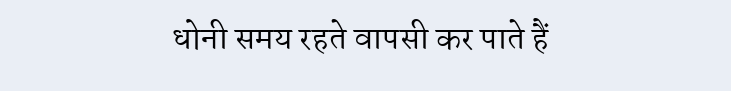धोनी समय रहते वापसी कर पाते हैं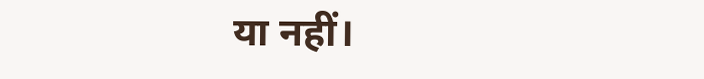या नहीं।